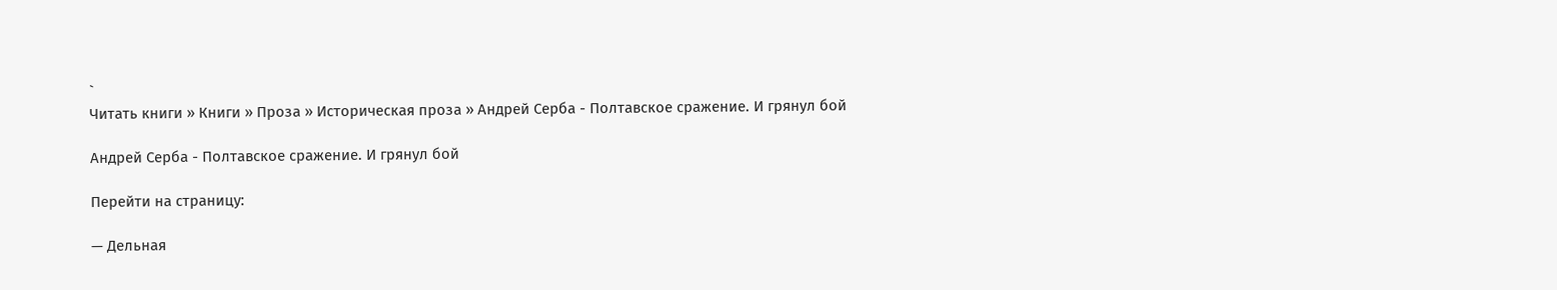`
Читать книги » Книги » Проза » Историческая проза » Андрей Серба - Полтавское сражение. И грянул бой

Андрей Серба - Полтавское сражение. И грянул бой

Перейти на страницу:

— Дельная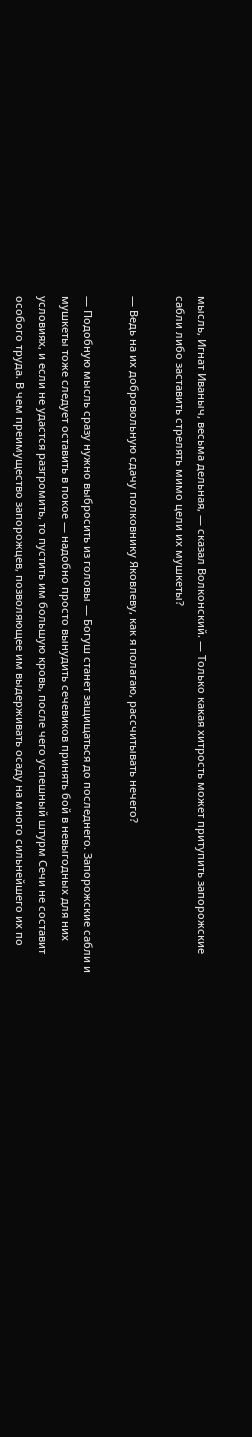мысль, Игнат Иваныч, весьма дельная, — сказал Волконский. — Только какая хитрость может притупить запорожские сабли либо заставить стрелять мимо цели их мушкеты?

— Ведь на их добровольную сдачу полковнику Яковлеву, как я полагаю, рассчитывать нечего?

— Подобную мысль сразу нужно выбросить из головы — Богуш станет защищаться до последнего. Запорожские сабли и мушкеты тоже следует оставить в покое — надобно просто вынудить сечевиков принять бой в невыгодных для них условиях, и если не удастся разгромить, то пустить им большую кровь, после чего успешный штурм Сечи не составит особого труда. В чем преимущество запорожцев, позволяющее им выдерживать осаду на много сильнейшего их по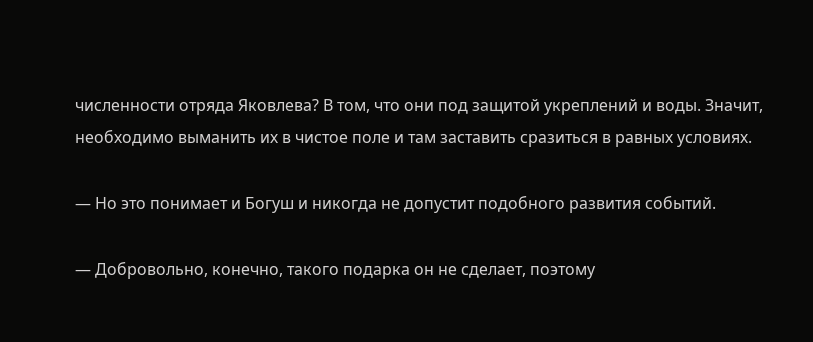численности отряда Яковлева? В том, что они под защитой укреплений и воды. Значит, необходимо выманить их в чистое поле и там заставить сразиться в равных условиях.

— Но это понимает и Богуш и никогда не допустит подобного развития событий.

— Добровольно, конечно, такого подарка он не сделает, поэтому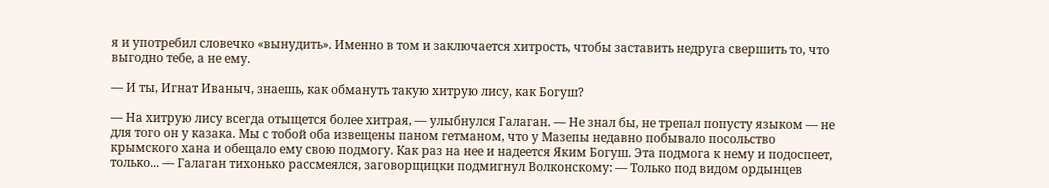я и употребил словечко «вынудить». Именно в том и заключается хитрость, чтобы заставить недруга свершить то, что выгодно тебе, а не ему.

— И ты, Игнат Иваныч, знаешь, как обмануть такую хитрую лису, как Богуш?

— На хитрую лису всегда отыщется более хитрая, — улыбнулся Галаган. — Не знал бы, не трепал попусту языком — не для того он у казака. Мы с тобой оба извещены паном гетманом, что у Мазепы недавно побывало посольство крымского хана и обещало ему свою подмогу. Как раз на нее и надеется Яким Богуш. Эта подмога к нему и подоспеет, только... — Галаган тихонько рассмеялся, заговорщицки подмигнул Волконскому: — Только под видом ордынцев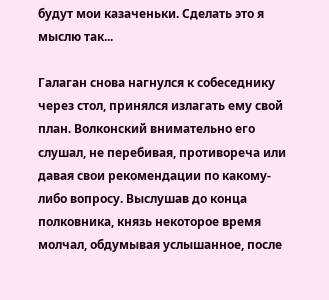будут мои казаченьки. Сделать это я мыслю так...

Галаган снова нагнулся к собеседнику через стол, принялся излагать ему свой план. Волконский внимательно его слушал, не перебивая, противореча или давая свои рекомендации по какому-либо вопросу. Выслушав до конца полковника, князь некоторое время молчал, обдумывая услышанное, после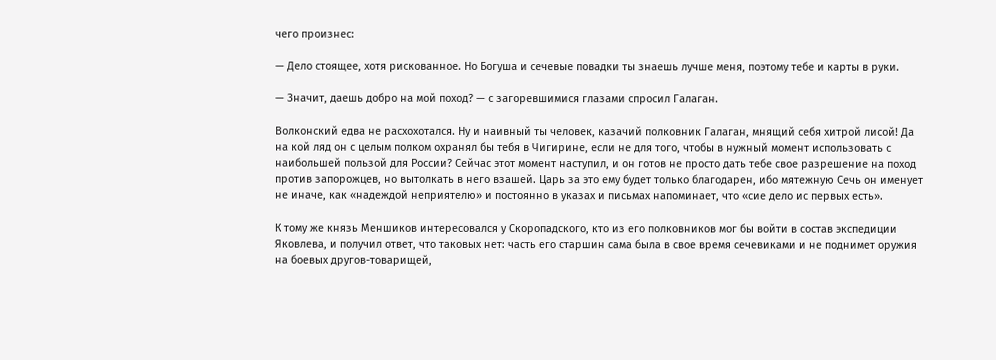чего произнес:

— Дело стоящее, хотя рискованное. Но Богуша и сечевые повадки ты знаешь лучше меня, поэтому тебе и карты в руки.

— Значит, даешь добро на мой поход? — с загоревшимися глазами спросил Галаган.

Волконский едва не расхохотался. Ну и наивный ты человек, казачий полковник Галаган, мнящий себя хитрой лисой! Да на кой ляд он с целым полком охранял бы тебя в Чигирине, если не для того, чтобы в нужный момент использовать с наибольшей пользой для России? Сейчас этот момент наступил, и он готов не просто дать тебе свое разрешение на поход против запорожцев, но вытолкать в него взашей. Царь за это ему будет только благодарен, ибо мятежную Сечь он именует не иначе, как «надеждой неприятелю» и постоянно в указах и письмах напоминает, что «сие дело ис первых есть».

К тому же князь Меншиков интересовался у Скоропадского, кто из его полковников мог бы войти в состав экспедиции Яковлева, и получил ответ, что таковых нет: часть его старшин сама была в свое время сечевиками и не поднимет оружия на боевых другов-товарищей,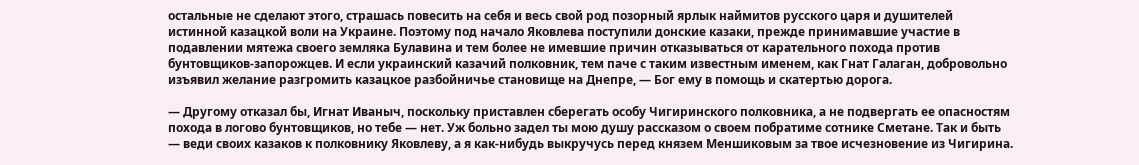остальные не сделают этого, страшась повесить на себя и весь свой род позорный ярлык наймитов русского царя и душителей истинной казацкой воли на Украине. Поэтому под начало Яковлева поступили донские казаки, прежде принимавшие участие в подавлении мятежа своего земляка Булавина и тем более не имевшие причин отказываться от карательного похода против бунтовщиков-запорожцев. И если украинский казачий полковник, тем паче с таким известным именем, как Гнат Галаган, добровольно изъявил желание разгромить казацкое разбойничье становище на Днепре, — Бог ему в помощь и скатертью дорога.

— Другому отказал бы, Игнат Иваныч, поскольку приставлен сберегать особу Чигиринского полковника, а не подвергать ее опасностям похода в логово бунтовщиков, но тебе — нет. Уж больно задел ты мою душу рассказом о своем побратиме сотнике Сметане. Так и быть — веди своих казаков к полковнику Яковлеву, а я как-нибудь выкручусь перед князем Меншиковым за твое исчезновение из Чигирина.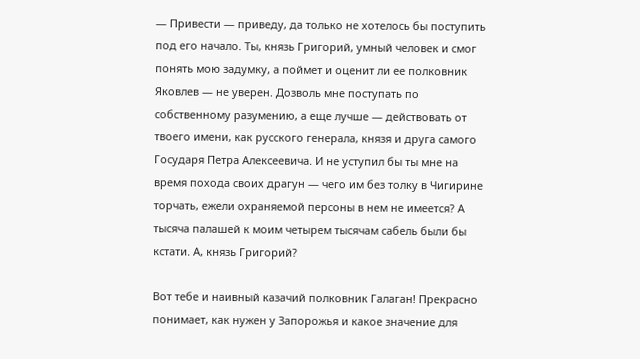— Привести — приведу, да только не хотелось бы поступить под его начало. Ты, князь Григорий, умный человек и смог понять мою задумку, а поймет и оценит ли ее полковник Яковлев — не уверен. Дозволь мне поступать по собственному разумению, а еще лучше — действовать от твоего имени, как русского генерала, князя и друга самого Государя Петра Алексеевича. И не уступил бы ты мне на время похода своих драгун — чего им без толку в Чигирине торчать, ежели охраняемой персоны в нем не имеется? А тысяча палашей к моим четырем тысячам сабель были бы кстати. А, князь Григорий?

Вот тебе и наивный казачий полковник Галаган! Прекрасно понимает, как нужен у Запорожья и какое значение для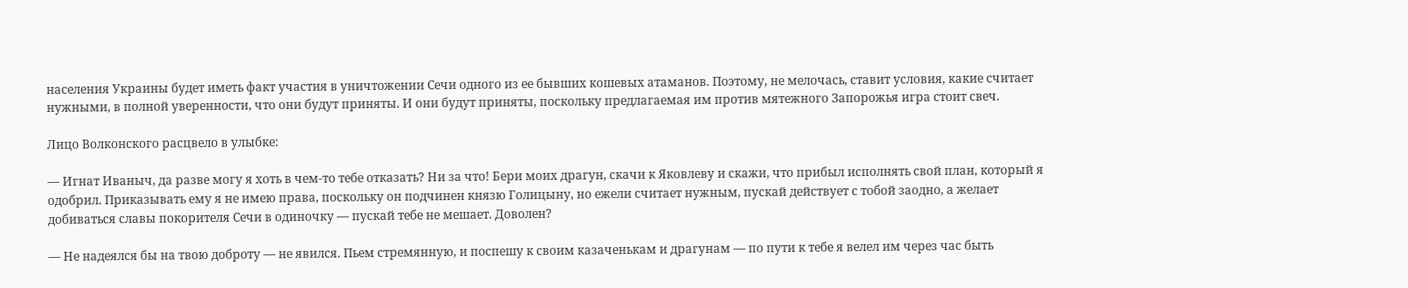населения Украины будет иметь факт участия в уничтожении Сечи одного из ее бывших кошевых атаманов. Поэтому, не мелочась, ставит условия, какие считает нужными, в полной уверенности, что они будут приняты. И они будут приняты, поскольку предлагаемая им против мятежного Запорожья игра стоит свеч.

Лицо Волконского расцвело в улыбке:

— Игнат Иваныч, да разве могу я хоть в чем-то тебе отказать? Ни за что! Бери моих драгун, скачи к Яковлеву и скажи, что прибыл исполнять свой план, который я одобрил. Приказывать ему я не имею права, поскольку он подчинен князю Голицыну, но ежели считает нужным, пускай действует с тобой заодно, а желает добиваться славы покорителя Сечи в одиночку — пускай тебе не мешает. Доволен?

— Не надеялся бы на твою доброту — не явился. Пьем стремянную, и поспешу к своим казаченькам и драгунам — по пути к тебе я велел им через час быть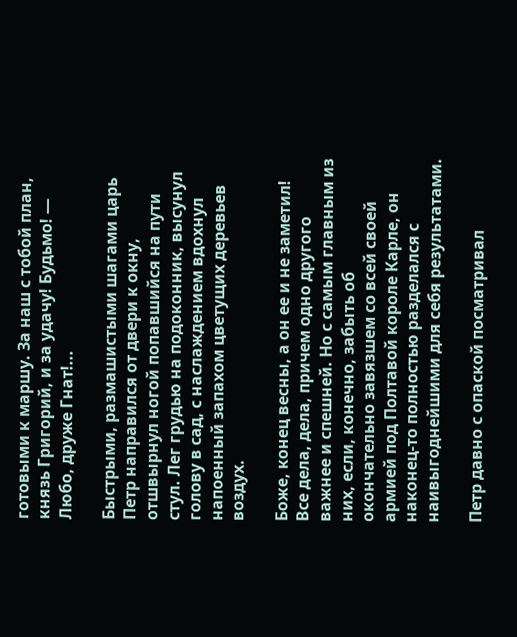готовыми к маршу. За наш с тобой план, князь Григорий, и за удачу! Будьмо! — Любо, друже Гнат!...

Быстрыми, размашистыми шагами царь Петр направился от двери к окну, отшвырнул ногой попавшийся на пути стул. Лег грудью на подоконник, высунул голову в сад, с наслаждением вдохнул напоенный запахом цветущих деревьев воздух.

Боже, конец весны, а он ее и не заметил! Все дела, дела, причем одно другого важнее и спешней. Но с самым главным из них, если, конечно, забыть об окончательно завязшем со всей своей армией под Полтавой короле Карле, он наконец-то полностью разделался с наивыгоднейшими для себя результатами.

Петр давно с опаской посматривал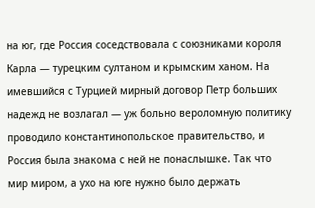на юг, где Россия соседствовала с союзниками короля Карла — турецким султаном и крымским ханом. На имевшийся с Турцией мирный договор Петр больших надежд не возлагал — уж больно вероломную политику проводило константинопольское правительство, и Россия была знакома с ней не понаслышке. Так что мир миром, а ухо на юге нужно было держать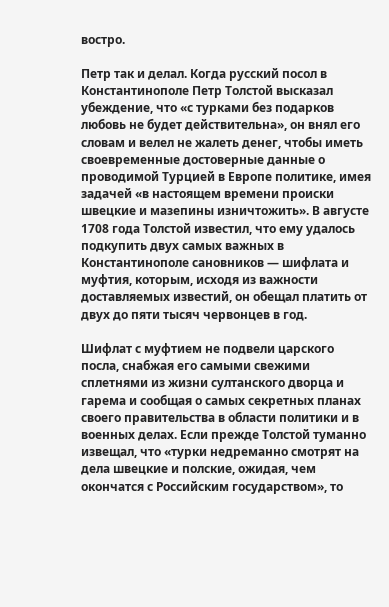востро.

Петр так и делал. Когда русский посол в Константинополе Петр Толстой высказал убеждение, что «с турками без подарков любовь не будет действительна», он внял его словам и велел не жалеть денег, чтобы иметь своевременные достоверные данные о проводимой Турцией в Европе политике, имея задачей «в настоящем времени происки швецкие и мазепины изничтожить». В августе 1708 года Толстой известил, что ему удалось подкупить двух самых важных в Константинополе сановников — шифлата и муфтия, которым, исходя из важности доставляемых известий, он обещал платить от двух до пяти тысяч червонцев в год.

Шифлат с муфтием не подвели царского посла, снабжая его самыми свежими сплетнями из жизни султанского дворца и гарема и сообщая о самых секретных планах своего правительства в области политики и в военных делах. Если прежде Толстой туманно извещал, что «турки недреманно смотрят на дела швецкие и полские, ожидая, чем окончатся с Российским государством», то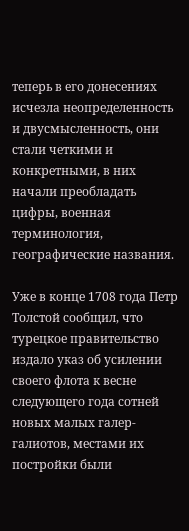теперь в его донесениях исчезла неопределенность и двусмысленность, они стали четкими и конкретными, в них начали преобладать цифры, военная терминология, географические названия.

Уже в конце 1708 года Петр Толстой сообщил, что турецкое правительство издало указ об усилении своего флота к весне следующего года сотней новых малых галер-галиотов, местами их постройки были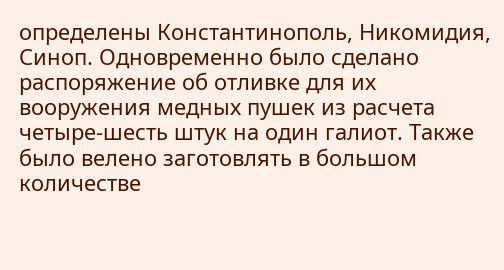определены Константинополь, Никомидия, Синоп. Одновременно было сделано распоряжение об отливке для их вооружения медных пушек из расчета четыре-шесть штук на один галиот. Также было велено заготовлять в большом количестве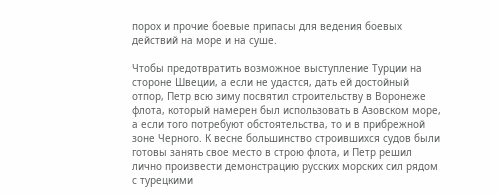порох и прочие боевые припасы для ведения боевых действий на море и на суше.

Чтобы предотвратить возможное выступление Турции на стороне Швеции, а если не удастся, дать ей достойный отпор, Петр всю зиму посвятил строительству в Воронеже флота, который намерен был использовать в Азовском море, а если того потребуют обстоятельства, то и в прибрежной зоне Черного. К весне большинство строившихся судов были готовы занять свое место в строю флота, и Петр решил лично произвести демонстрацию русских морских сил рядом с турецкими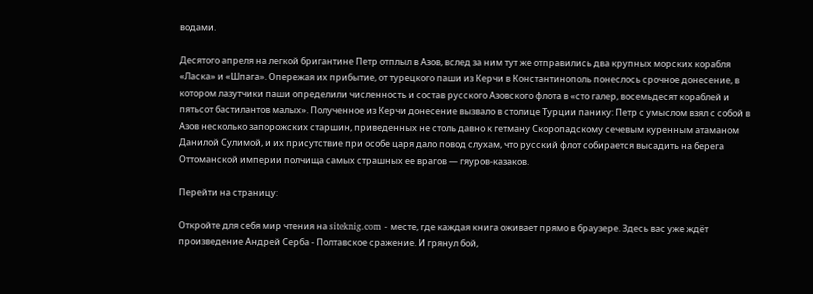водами.

Десятого апреля на легкой бригантине Петр отплыл в Азов, вслед за ним тут же отправились два крупных морских корабля «Ласка» и «Шпага». Опережая их прибытие, от турецкого паши из Керчи в Константинополь понеслось срочное донесение, в котором лазутчики паши определили численность и состав русского Азовского флота в «сто галер, восемьдесят кораблей и пятьсот бастилантов малых». Полученное из Керчи донесение вызвало в столице Турции панику: Петр с умыслом взял с собой в Азов несколько запорожских старшин, приведенных не столь давно к гетману Скоропадскому сечевым куренным атаманом Данилой Сулимой, и их присутствие при особе царя дало повод слухам, что русский флот собирается высадить на берега Оттоманской империи полчища самых страшных ее врагов — гяуров-казаков.

Перейти на страницу:

Откройте для себя мир чтения на siteknig.com - месте, где каждая книга оживает прямо в браузере. Здесь вас уже ждёт произведение Андрей Серба - Полтавское сражение. И грянул бой,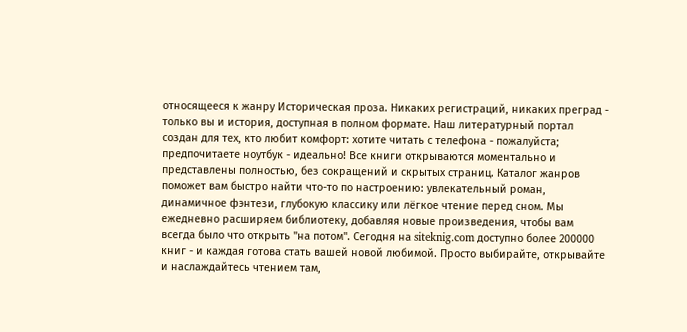относящееся к жанру Историческая проза. Никаких регистраций, никаких преград - только вы и история, доступная в полном формате. Наш литературный портал создан для тех, кто любит комфорт: хотите читать с телефона - пожалуйста; предпочитаете ноутбук - идеально! Все книги открываются моментально и представлены полностью, без сокращений и скрытых страниц. Каталог жанров поможет вам быстро найти что-то по настроению: увлекательный роман, динамичное фэнтези, глубокую классику или лёгкое чтение перед сном. Мы ежедневно расширяем библиотеку, добавляя новые произведения, чтобы вам всегда было что открыть "на потом". Сегодня на siteknig.com доступно более 200000 книг - и каждая готова стать вашей новой любимой. Просто выбирайте, открывайте и наслаждайтесь чтением там,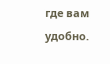где вам удобно.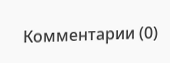Комментарии (0)